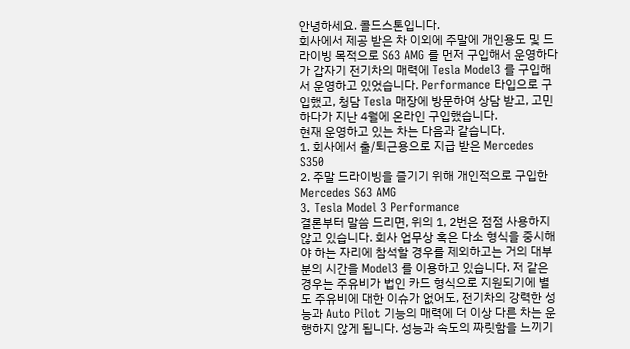안녕하세요. 콜드스톤입니다.
회사에서 제공 받은 차 이외에 주말에 개인용도 및 드라이빙 목적으로 S63 AMG 를 먼저 구입해서 운영하다가 갑자기 전기차의 매력에 Tesla Model3 를 구입해서 운영하고 있었습니다. Performance 타입으로 구입했고, 청담 Tesla 매장에 방문하여 상담 받고, 고민하다가 지난 4월에 온라인 구입했습니다.
현재 운영하고 있는 차는 다음과 같습니다.
1. 회사에서 출/퇴근용으로 지급 받은 Mercedes S350
2. 주말 드라이빙을 즐기기 위해 개인적으로 구입한 Mercedes S63 AMG
3. Tesla Model 3 Performance
결론부터 말씀 드리면, 위의 1, 2번은 점점 사용하지 않고 있습니다. 회사 업무상 혹은 다소 형식을 중시해야 하는 자리에 참석할 경우를 제외하고는 거의 대부분의 시간을 Model3 를 이용하고 있습니다. 저 같은 경우는 주유비가 법인 카드 형식으로 지원되기에 별도 주유비에 대한 이슈가 없어도, 전기차의 강력한 성능과 Auto Pilot 기능의 매력에 더 이상 다른 차는 운행하지 않게 됩니다. 성능과 속도의 짜릿함을 느끼기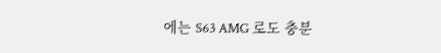에는 S63 AMG 로도 충분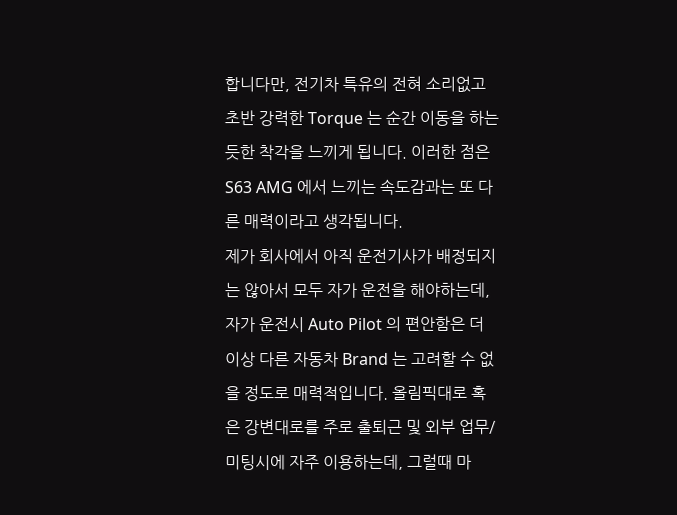합니다만, 전기차 특유의 전혀 소리없고 초반 강력한 Torque 는 순간 이동을 하는 듯한 착각을 느끼게 됩니다. 이러한 점은 S63 AMG 에서 느끼는 속도감과는 또 다른 매력이라고 생각됩니다.
제가 회사에서 아직 운전기사가 배정되지는 않아서 모두 자가 운전을 해야하는데, 자가 운전시 Auto Pilot 의 편안함은 더 이상 다른 자동차 Brand 는 고려할 수 없을 정도로 매력적입니다. 올림픽대로 혹은 강변대로를 주로 출퇴근 및 외부 업무/미팅시에 자주 이용하는데, 그럴때 마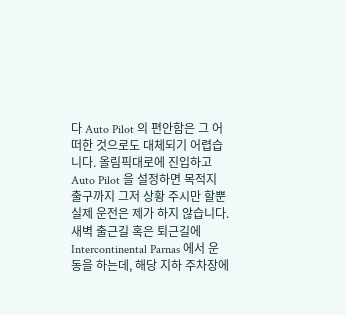다 Auto Pilot 의 편안함은 그 어떠한 것으로도 대체되기 어렵습니다. 올림픽대로에 진입하고 Auto Pilot 을 설정하면 목적지 출구까지 그저 상황 주시만 할뿐 실제 운전은 제가 하지 않습니다. 새벽 출근길 혹은 퇴근길에 Intercontinental Parnas 에서 운동을 하는데, 해당 지하 주차장에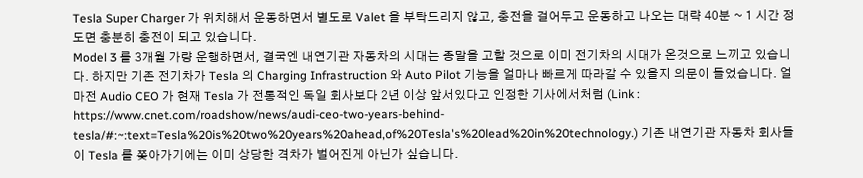Tesla Super Charger 가 위치해서 운동하면서 별도로 Valet 을 부탁드리지 않고, 충전을 걸어두고 운동하고 나오는 대략 40분 ~ 1 시간 정도면 충분히 충전이 되고 있습니다.
Model 3 를 3개월 가량 운행하면서, 결국엔 내연기관 자동차의 시대는 종말을 고할 것으로 이미 전기차의 시대가 온것으로 느끼고 있습니다. 하지만 기존 전기차가 Tesla 의 Charging Infrastruction 와 Auto Pilot 기능을 얼마나 빠르게 따라갈 수 있을지 의문이 들었습니다. 얼마전 Audio CEO 가 현재 Tesla 가 전통적인 독일 회사보다 2년 이상 앞서있다고 인정한 기사에서처럼 (Link : https://www.cnet.com/roadshow/news/audi-ceo-two-years-behind-tesla/#:~:text=Tesla%20is%20two%20years%20ahead,of%20Tesla's%20lead%20in%20technology.) 기존 내연기관 자동차 회사들이 Tesla 를 쫒아가기에는 이미 상당한 격차가 벌어진게 아닌가 싶습니다.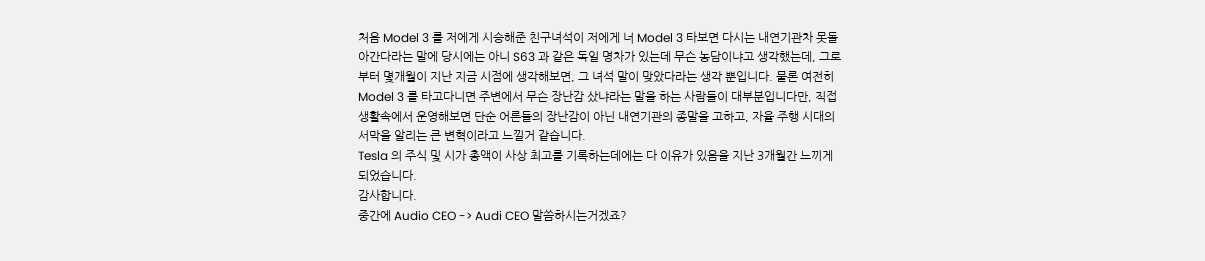처음 Model 3 를 저에게 시승해준 친구녀석이 저에게 너 Model 3 타보면 다시는 내연기관차 못돌아간다라는 말에 당시에는 아니 S63 과 같은 독일 명차가 있는데 무슨 농담이냐고 생각했는데, 그로부터 몇개월이 지난 지금 시점에 생각해보면, 그 녀석 말이 맞았다라는 생각 뿐입니다. 물론 여전히 Model 3 를 타고다니면 주변에서 무슨 장난감 샀냐라는 말을 하는 사람들이 대부분입니다만, 직접 생활속에서 운영해보면 단순 어른들의 장난감이 아닌 내연기관의 종말을 고하고, 자율 주행 시대의 서막을 알리는 큰 변혁이라고 느낄거 같습니다.
Tesla 의 주식 및 시가 총액이 사상 최고를 기록하는데에는 다 이유가 있음을 지난 3개월간 느끼게 되었습니다.
감사합니다.
중간에 Audio CEO -> Audi CEO 말씀하시는거겠죠?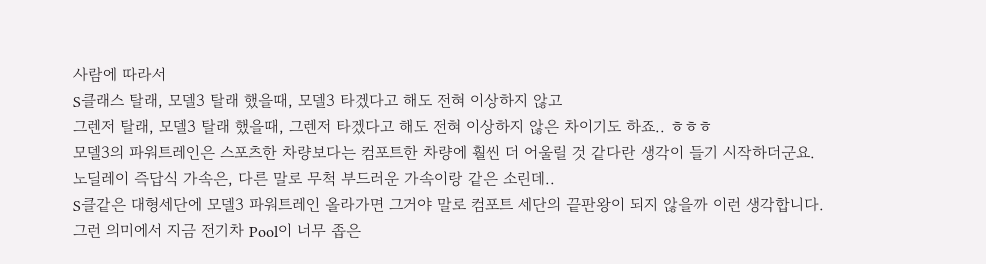사람에 따라서
S클래스 탈래, 모델3 탈래 했을때, 모델3 타겠다고 해도 전혀 이상하지 않고
그렌저 탈래, 모델3 탈래 했을때, 그렌저 타겠다고 해도 전혀 이상하지 않은 차이기도 하죠.. ㅎㅎㅎ
모델3의 파워트레인은 스포츠한 차량보다는 컴포트한 차량에 훨씬 더 어울릴 것 같다란 생각이 들기 시작하더군요.
노딜레이 즉답식 가속은, 다른 말로 무척 부드러운 가속이랑 같은 소린데..
S클같은 대형세단에 모델3 파워트레인 올라가면 그거야 말로 컴포트 세단의 끝판왕이 되지 않을까 이런 생각합니다.
그런 의미에서 지금 전기차 Pool이 너무 좁은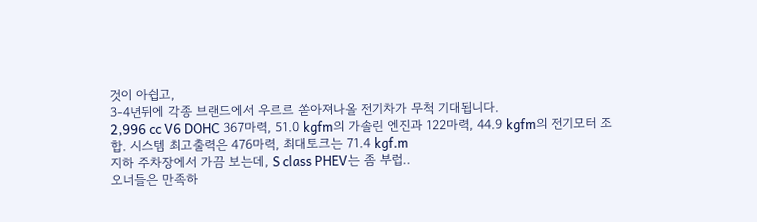것이 아쉽고,
3-4년뒤에 각종 브랜드에서 우르르 쏟아져나올 전기차가 무척 기대됩니다.
2,996 cc V6 DOHC 367마력, 51.0 kgfm의 가솔린 엔진과 122마력, 44.9 kgfm의 전기모터 조합. 시스템 최고출력은 476마력, 최대토크는 71.4 kgf.m
지하 주차장에서 가끔 보는데, S class PHEV는 좀 부럽..
오너들은 만족하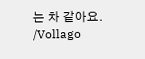는 차 같아요.
/Vollago